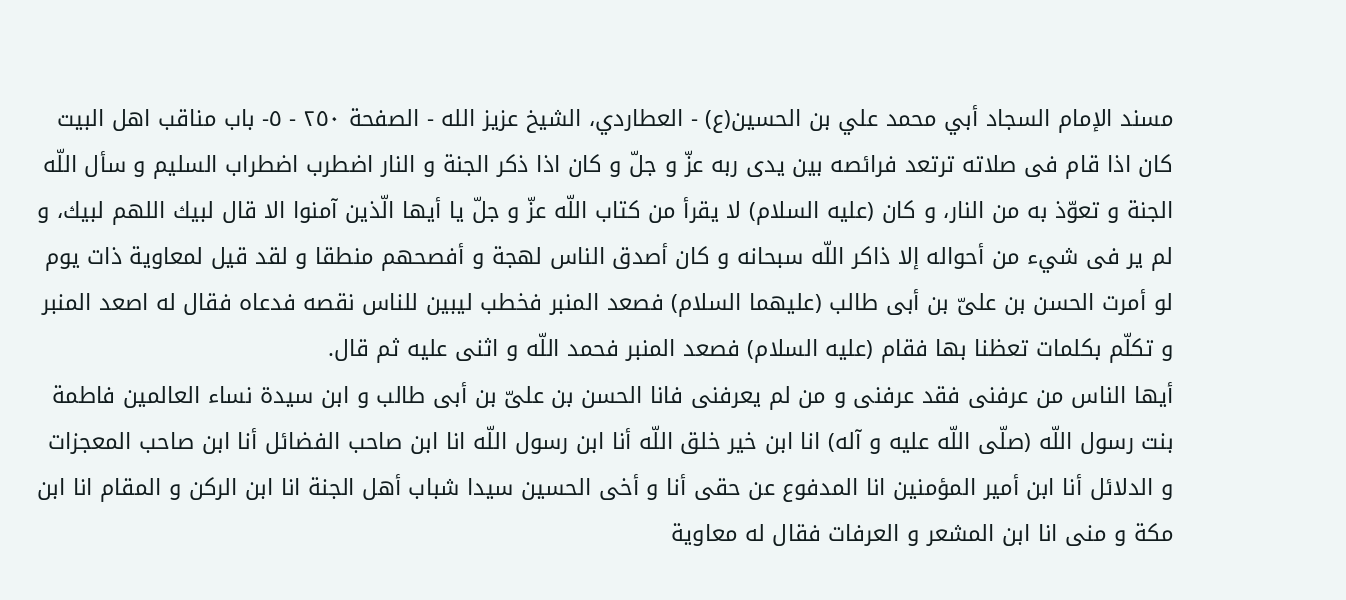مسند الإمام السجاد أبي محمد علي بن الحسين(ع) - العطاردي، الشيخ عزيز الله - الصفحة ٢٥٠ - ٥- باب مناقب اهل البيت
كان اذا قام فى صلاته ترتعد فرائصه بين يدى ربه عزّ و جلّ و كان اذا ذكر الجنة و النار اضطرب اضطراب السليم و سأل اللّه الجنة و تعوّذ به من النار، و كان (عليه السلام) لا يقرأ من كتاب اللّه عزّ و جلّ يا أيها الّذين آمنوا الا قال لبيك اللهم لبيك، و لم ير فى شيء من أحواله إلا ذاكر اللّه سبحانه و كان أصدق الناس لهجة و أفصحهم منطقا و لقد قيل لمعاوية ذات يوم لو أمرت الحسن بن علىّ بن أبى طالب (عليهما السلام) فصعد المنبر فخطب ليبين للناس نقصه فدعاه فقال له اصعد المنبر و تكلّم بكلمات تعظنا بها فقام (عليه السلام) فصعد المنبر فحمد اللّه و اثنى عليه ثم قال.
أيها الناس من عرفنى فقد عرفنى و من لم يعرفنى فانا الحسن بن علىّ بن أبى طالب و ابن سيدة نساء العالمين فاطمة بنت رسول اللّه (صلّى اللّه عليه و آله) انا ابن خير خلق اللّه أنا ابن رسول اللّه انا ابن صاحب الفضائل أنا ابن صاحب المعجزات و الدلائل أنا ابن أمير المؤمنين انا المدفوع عن حقى أنا و أخى الحسين سيدا شباب أهل الجنة انا ابن الركن و المقام انا ابن مكة و منى انا ابن المشعر و العرفات فقال له معاوية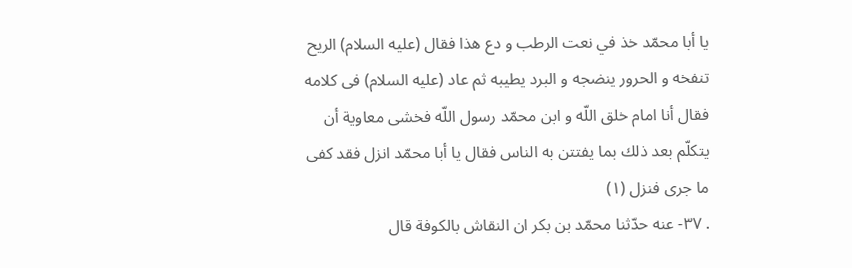يا أبا محمّد خذ في نعت الرطب و دع هذا فقال (عليه السلام) الريح تنفخه و الحرور ينضجه و البرد يطيبه ثم عاد (عليه السلام) فى كلامه فقال أنا امام خلق اللّه و ابن محمّد رسول اللّه فخشى معاوية أن يتكلّم بعد ذلك بما يفتتن به الناس فقال يا أبا محمّد انزل فقد كفى ما جرى فنزل (١)
. ٣٧- عنه حدّثنا محمّد بن بكر ان النقاش بالكوفة قال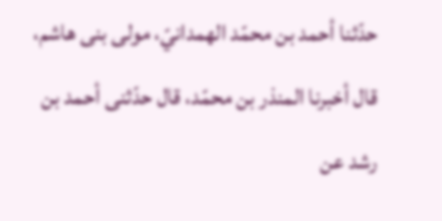حدّثنا أحمد بن محمّد الهمدانيّ، مولى بنى هاشم، قال أخبرنا المنذر بن محمّد، قال حدّثنى أحمد بن رشد عن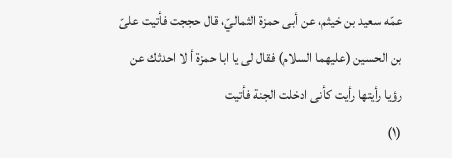عمّه سعيد بن خيثم، عن أبى حمزة الثماليّ، قال حججت فأتيت علىّ بن الحسين (عليهما السلام) فقال لى يا ابا حمزة أ لا احدثك عن رؤيا رأيتها رأيت كأنى ادخلت الجنة فأتيت
(١)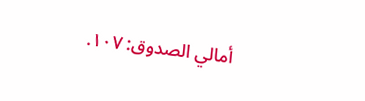أمالي الصدوق: ١٠٧.